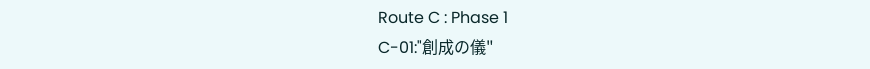Route C : Phase 1
C-01:"創成の儀"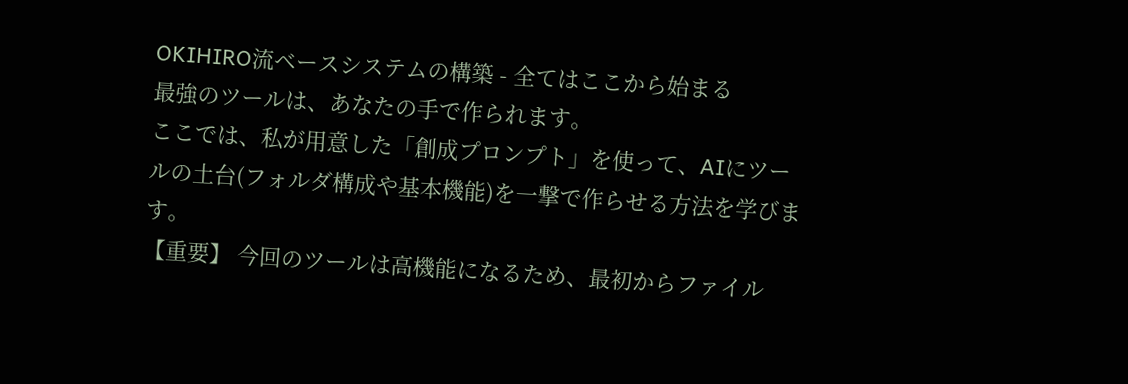OKIHIRO流ベースシステムの構築 - 全てはここから始まる
最強のツールは、あなたの手で作られます。
ここでは、私が用意した「創成プロンプト」を使って、AIにツールの土台(フォルダ構成や基本機能)を一撃で作らせる方法を学びます。
【重要】 今回のツールは高機能になるため、最初からファイル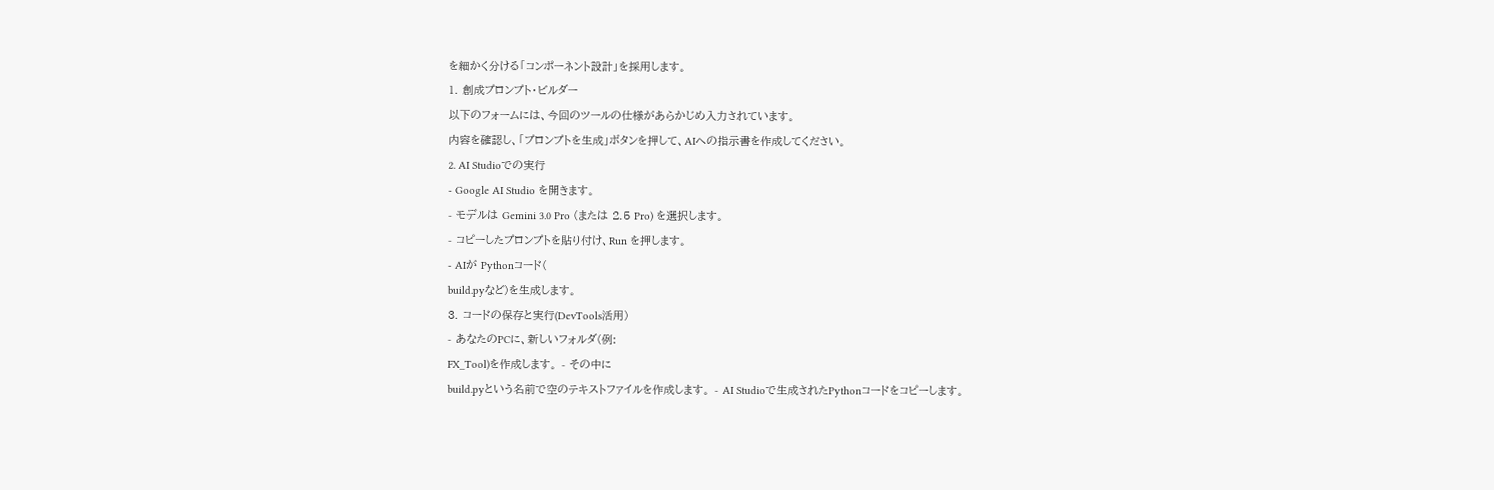を細かく分ける「コンポーネント設計」を採用します。
1. 創成プロンプト・ビルダー
以下のフォームには、今回のツールの仕様があらかじめ入力されています。
内容を確認し、「プロンプトを生成」ボタンを押して、AIへの指示書を作成してください。
2. AI Studioでの実行
- Google AI Studio を開きます。
- モデルは Gemini 3.0 Pro (または 2.5 Pro) を選択します。
- コピーしたプロンプトを貼り付け、Run を押します。
- AIが Pythonコード(
build.pyなど)を生成します。
3. コードの保存と実行(DevTools活用)
- あなたのPCに、新しいフォルダ(例:
FX_Tool)を作成します。 - その中に
build.pyという名前で空のテキストファイルを作成します。 - AI Studioで生成されたPythonコードをコピーします。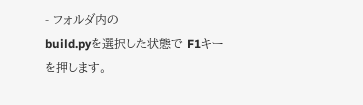- フォルダ内の
build.pyを選択した状態で F1キー を押します。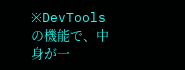※DevToolsの機能で、中身が一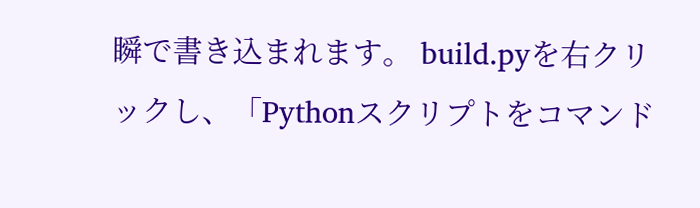瞬で書き込まれます。 build.pyを右クリックし、「Pythonスクリプトをコマンド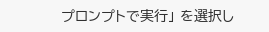プロンプトで実行」 を選択し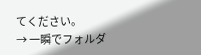てください。
→ 一瞬でフォルダ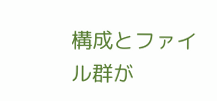構成とファイル群が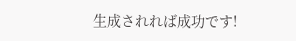生成されれば成功です!